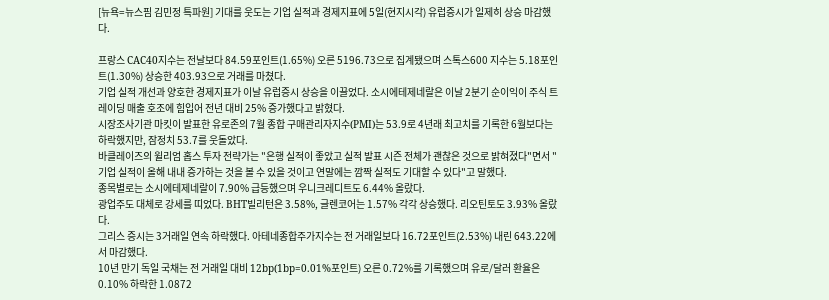[뉴욕=뉴스핌 김민정 특파원] 기대를 웃도는 기업 실적과 경제지표에 5일(현지시각) 유럽증시가 일제히 상승 마감했다.

프랑스 CAC40지수는 전날보다 84.59포인트(1.65%) 오른 5196.73으로 집계됐으며 스톡스600 지수는 5.18포인트(1.30%) 상승한 403.93으로 거래를 마쳤다.
기업 실적 개선과 양호한 경제지표가 이날 유럽증시 상승을 이끌었다. 소시에테제네랄은 이날 2분기 순이익이 주식 트레이딩 매출 호조에 힘입어 전년 대비 25% 증가했다고 밝혔다.
시장조사기관 마킷이 발표한 유로존의 7월 종합 구매관리자지수(PMI)는 53.9로 4년래 최고치를 기록한 6월보다는 하락했지만, 잠정치 53.7를 웃돌았다.
바클레이즈의 윌리엄 홉스 투자 전략가는 "은행 실적이 좋았고 실적 발표 시즌 전체가 괜찮은 것으로 밝혀졌다"면서 "기업 실적이 올해 내내 증가하는 것을 볼 수 있을 것이고 연말에는 깜짝 실적도 기대할 수 있다"고 말했다.
종목별로는 소시에테제네랄이 7.90% 급등했으며 우니크레디트도 6.44% 올랐다.
광업주도 대체로 강세를 띠었다. BHT빌리턴은 3.58%, 글렌코어는 1.57% 각각 상승했다. 리오틴토도 3.93% 올랐다.
그리스 증시는 3거래일 연속 하락했다. 아테네종합주가지수는 전 거래일보다 16.72포인트(2.53%) 내린 643.22에서 마감했다.
10년 만기 독일 국채는 전 거래일 대비 12bp(1bp=0.01%포인트) 오른 0.72%를 기록했으며 유로/달러 환율은 0.10% 하락한 1.0872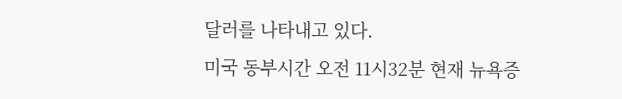달러를 나타내고 있다.
미국 동부시간 오전 11시32분 현재 뉴욕증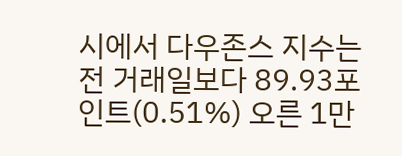시에서 다우존스 지수는 전 거래일보다 89.93포인트(0.51%) 오른 1만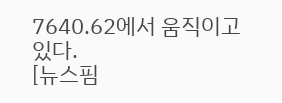7640.62에서 움직이고 있다.
[뉴스핌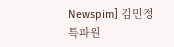Newspim] 김민정 특파원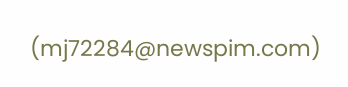(mj72284@newspim.com)